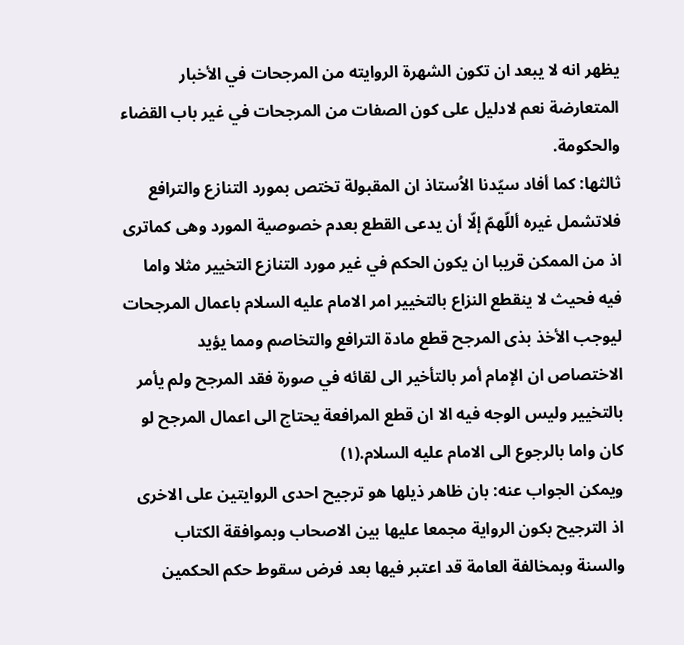يظهر انه لا يبعد ان تكون الشهرة الروايته من المرجحات في الأخبار المتعارضة نعم لادليل على كون الصفات من المرجحات في غير باب القضاء والحكومة.
ثالثها: كما أفاد سيّدنا الاُستاذ ان المقبولة تختص بمورد التنازع والترافع فلاتشمل غيره أللّهمّ إلّا أن يدعى القطع بعدم خصوصية المورد وهى كماترى اذ من الممكن قريبا ان يكون الحكم في غير مورد التنازع التخيير مثلا واما فيه فحيث لا ينقطع النزاع بالتخيير امر الامام عليه السلام باعمال المرجحات ليوجب الأخذ بذى المرجح قطع مادة الترافع والتخاصم ومما يؤيد الاختصاص ان الإمام أمر بالتأخير الى لقائه في صورة فقد المرجح ولم يأمر بالتخيير وليس الوجه فيه الا ان قطع المرافعة يحتاج الى اعمال المرجح لو كان واما بالرجوع الى الامام عليه السلام.(١)
ويمكن الجواب عنه: بان ظاهر ذيلها هو ترجيح احدى الروايتين على الاخرى اذ الترجيح بكون الرواية مجمعا عليها بين الاصحاب وبموافقة الكتاب والسنة وبمخالفة العامة قد اعتبر فيها بعد فرض سقوط حكم الحكمين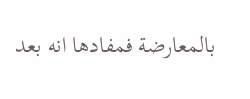بالمعارضة فمفادها انه بعد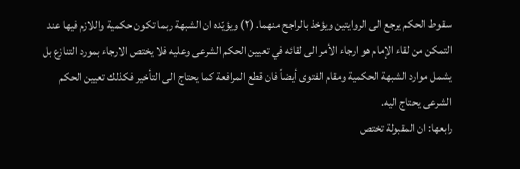سقوط الحكم يرجع الى الروايتين ويؤخذ بالراجح منهما. (٢) ويؤيّده ان الشبهة ربما تكون حكمية واللازم فيها عند التمكن من لقاء الإمام هو ارجاء الأمر الى لقائه في تعيين الحكم الشرعى وعليه فلا يختص الارجاء بمورد التنازع بل يشمل موارد الشبهة الحكمية ومقام الفتوى أيضاً فان قطع المرافعة كما يحتاج الى التأخير فكذلك تعيين الحكم الشرعى يحتاج اليه.
رابعها: ان المقبولة تختص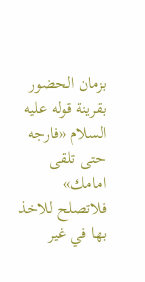بزمان الحضور بقرينة قوله عليه السلام «فارجه حتى تلقى امامك» فلاتصلح للاخذ بها في غير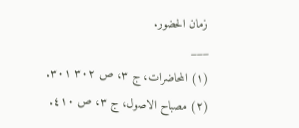زمان الحضور.
___
(١) المحاضرات، ج ٣، ص ٣٠٢ ٣٠١.
(٢) مصباح الاصول، ج ٣، ص ٤١٠.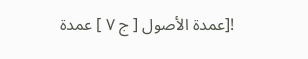![عمدة الأصول [ ج ٧ ] عمدة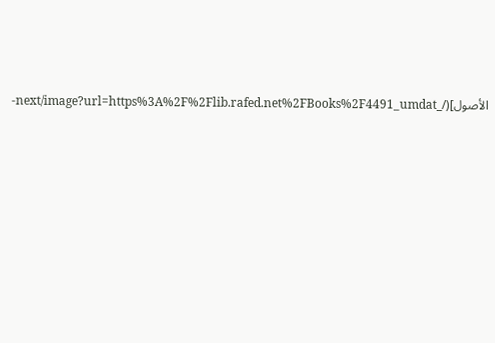الأصول](/_next/image?url=https%3A%2F%2Flib.rafed.net%2FBooks%2F4491_umdat-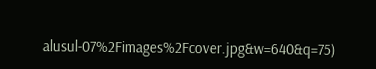alusul-07%2Fimages%2Fcover.jpg&w=640&q=75)